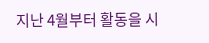지난 4월부터 활동을 시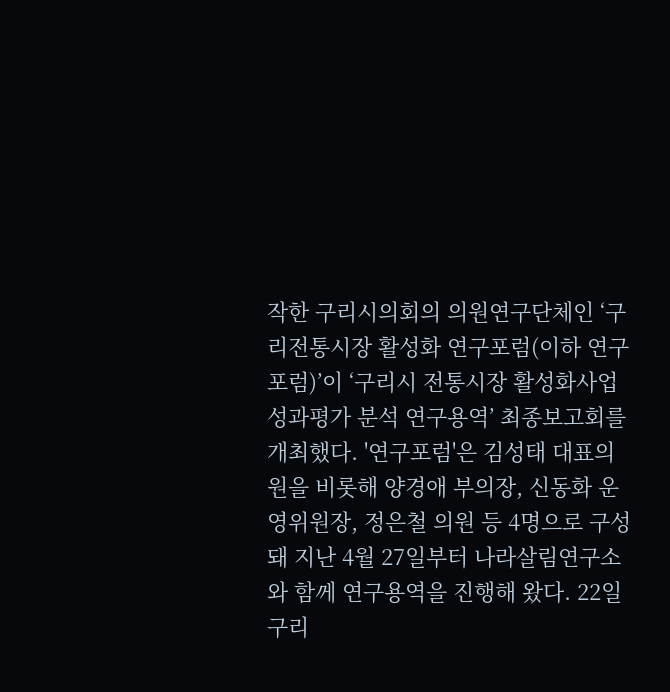작한 구리시의회의 의원연구단체인 ‘구리전통시장 활성화 연구포럼(이하 연구포럼)’이 ‘구리시 전통시장 활성화사업 성과평가 분석 연구용역’ 최종보고회를 개최했다. '연구포럼'은 김성태 대표의원을 비롯해 양경애 부의장, 신동화 운영위원장, 정은철 의원 등 4명으로 구성돼 지난 4월 27일부터 나라살림연구소와 함께 연구용역을 진행해 왔다. 22일 구리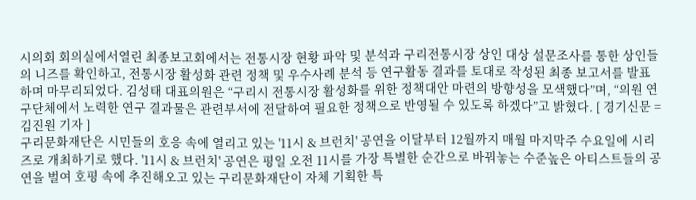시의회 회의실에서열린 최종보고회에서는 전통시장 현황 파악 및 분석과 구리전통시장 상인 대상 설문조사를 통한 상인들의 니즈를 확인하고, 전통시장 활성화 관련 정책 및 우수사례 분석 등 연구활동 결과를 토대로 작성된 최종 보고서를 발표하며 마무리되었다. 김성태 대표의원은 “구리시 전통시장 활성화를 위한 정책대안 마련의 방향성을 모색했다”며, “의원 연구단체에서 노력한 연구 결과물은 관련부서에 전달하여 필요한 정책으로 반영될 수 있도록 하겠다”고 밝혔다. [ 경기신문 = 김진원 기자 ]
구리문화재단은 시민들의 호응 속에 열리고 있는 '11시 & 브런치' 공연을 이달부터 12월까지 매월 마지막주 수요일에 시리즈로 개최하기로 했다. '11시 & 브런치' 공연은 평일 오전 11시를 가장 특별한 순간으로 바꿔놓는 수준높은 아티스트들의 공연을 벌여 호평 속에 추진해오고 있는 구리문화재단이 자체 기획한 특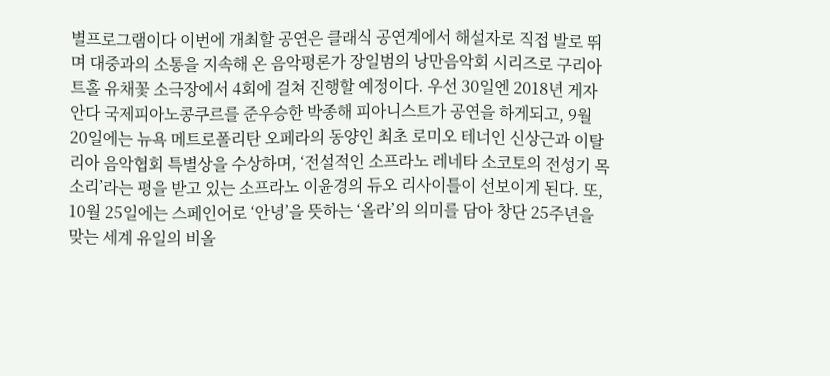별프로그램이다 이번에 개최할 공연은 클래식 공연계에서 해설자로 직접 발로 뛰며 대중과의 소통을 지속해 온 음악평론가 장일범의 낭만음악회 시리즈로 구리아트홀 유채꽃 소극장에서 4회에 걸쳐 진행할 예정이다. 우선 30일엔 2018년 게자 안다 국제피아노콩쿠르를 준우승한 박종해 피아니스트가 공연을 하게되고, 9월 20일에는 뉴욕 메트로폴리탄 오페라의 동양인 최초 로미오 테너인 신상근과 이탈리아 음악협회 특별상을 수상하며, ‘전설적인 소프라노 레네타 소코토의 전성기 목소리’라는 평을 받고 있는 소프라노 이윤경의 듀오 리사이틀이 선보이게 된다. 또, 10월 25일에는 스페인어로 ‘안녕’을 뜻하는 ‘올라’의 의미를 담아 창단 25주년을 맞는 세계 유일의 비올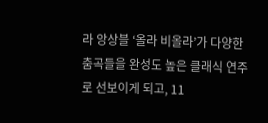라 앙상블 ‘올라 비올라’가 다양한 춤곡들을 완성도 높은 클래식 연주로 선보이게 되고, 11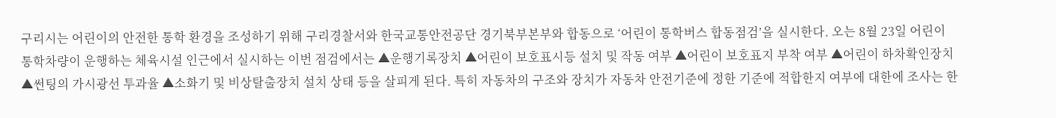구리시는 어린이의 안전한 통학 환경을 조성하기 위해 구리경찰서와 한국교통안전공단 경기북부본부와 합동으로 ‘어린이 통학버스 합동점검’을 실시한다. 오는 8월 23일 어린이 통학차량이 운행하는 체육시설 인근에서 실시하는 이번 점검에서는 ▲운행기록장치 ▲어린이 보호표시등 설치 및 작동 여부 ▲어린이 보호표지 부착 여부 ▲어린이 하차확인장치 ▲썬팅의 가시광선 투과율 ▲소화기 및 비상탈출장치 설치 상태 등을 살피게 된다. 특히 자동차의 구조와 장치가 자동차 안전기준에 정한 기준에 적합한지 여부에 대한에 조사는 한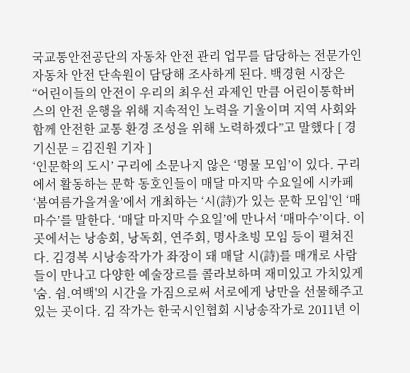국교통안전공단의 자동차 안전 관리 업무를 담당하는 전문가인 자동차 안전 단속원이 담당해 조사하게 된다. 백경현 시장은 “어린이들의 안전이 우리의 최우선 과제인 만큼 어린이통학버스의 안전 운행을 위해 지속적인 노력을 기울이며 지역 사회와 함께 안전한 교통 환경 조성을 위해 노력하겠다”고 말했다 [ 경기신문 = 김진원 기자 ]
‘인문학의 도시’ 구리에 소문나지 않은 ‘명물 모임’이 있다. 구리에서 활동하는 문학 동호인들이 매달 마지막 수요일에 시카페 ‘봄여름가을겨울’에서 개최하는 ‘시(詩)가 있는 문학 모임'인 ‘매마수’를 말한다. ‘매달 마지막 수요일’에 만나서 ‘매마수’이다. 이곳에서는 낭송회, 낭독회, 연주회, 명사초빙 모임 등이 펼쳐진다. 김경복 시낭송작가가 좌장이 돼 매달 시(詩)를 매개로 사람들이 만나고 다양한 예술장르를 콜라보하며 재미있고 가치있게 '숨. 쉼.여백'의 시간을 가짐으로써 서로에게 낭만을 선물해주고 있는 곳이다. 김 작가는 한국시인협회 시낭송작가로 2011년 이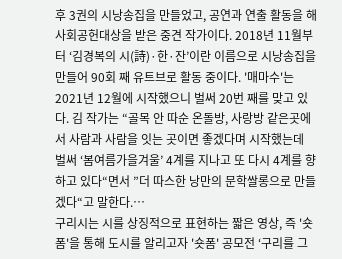후 3권의 시낭송집을 만들었고, 공연과 연출 활동을 해 사회공헌대상을 받은 중견 작가이다. 2018년 11월부터 ‘김경복의 시(詩)·한·잔’이란 이름으로 시낭송집을 만들어 90회 째 유트브로 활동 중이다. '매마수'는 2021년 12월에 시작했으니 벌써 20번 째를 맞고 있다. 김 작가는 “골목 안 따순 온돌방, 사랑방 같은곳에서 사람과 사람을 잇는 곳이면 좋겠다며 시작했는데 벌써 ‘봄여름가을겨울’ 4계를 지나고 또 다시 4계를 향하고 있다“면서 ”더 따스한 낭만의 문학쌀롱으로 만들겠다“고 말한다.…
구리시는 시를 상징적으로 표현하는 짧은 영상, 즉 '숏폼'을 통해 도시를 알리고자 '숏폼' 공모전 ‘구리를 그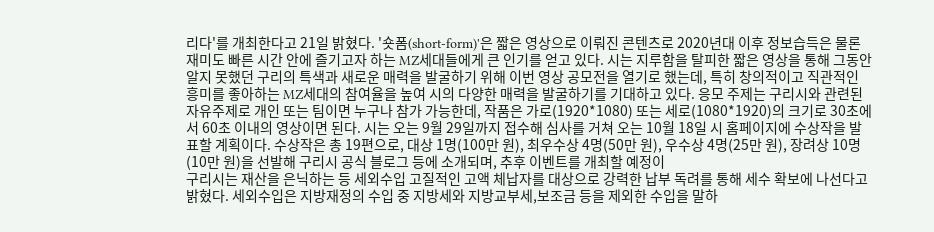리다'를 개최한다고 21일 밝혔다. '숏폼(short-form)'은 짧은 영상으로 이뤄진 콘텐츠로 2020년대 이후 정보습득은 물론 재미도 빠른 시간 안에 즐기고자 하는 MZ세대들에게 큰 인기를 얻고 있다. 시는 지루함을 탈피한 짧은 영상을 통해 그동안 알지 못했던 구리의 특색과 새로운 매력을 발굴하기 위해 이번 영상 공모전을 열기로 했는데, 특히 창의적이고 직관적인 흥미를 좋아하는 MZ세대의 참여율을 높여 시의 다양한 매력을 발굴하기를 기대하고 있다. 응모 주제는 구리시와 관련된 자유주제로 개인 또는 팀이면 누구나 참가 가능한데, 작품은 가로(1920*1080) 또는 세로(1080*1920)의 크기로 30초에서 60초 이내의 영상이면 된다. 시는 오는 9월 29일까지 접수해 심사를 거쳐 오는 10월 18일 시 홈페이지에 수상작을 발표할 계획이다. 수상작은 총 19편으로, 대상 1명(100만 원), 최우수상 4명(50만 원), 우수상 4명(25만 원), 장려상 10명(10만 원)을 선발해 구리시 공식 블로그 등에 소개되며, 추후 이벤트를 개최할 예정이
구리시는 재산을 은닉하는 등 세외수입 고질적인 고액 체납자를 대상으로 강력한 납부 독려를 통해 세수 확보에 나선다고 밝혔다. 세외수입은 지방재정의 수입 중 지방세와 지방교부세,보조금 등을 제외한 수입을 말하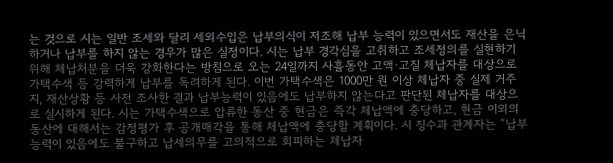는 것으로 시는 일반 조세와 달리 세외수입은 납부의식이 저조해 납부 능력이 있으면서도 재산을 은닉하거나 납부를 하지 않는 경우가 많은 실정이다. 시는 납부 경각심을 고취하고 조세정의를 실현하기 위해 체납처분을 더욱 강화한다는 방침으로 오는 24일까지 사흘동안 고액·고질 체납자를 대상으로 가택수색 등 강력하게 납부를 독려하게 된다. 이번 가택수색은 1000만 원 이상 체납자 중 실제 거주지, 재산상황 등 사전 조사한 결과 납부능력이 있음에도 납부하지 않는다고 판단된 체납자를 대상으로 실시하게 된다. 시는 가택수색으로 압류한 동산 중 현금은 즉각 체납액에 충당하고, 현금 이외의 동산에 대해서는 감정평가 후 공개매각을 통해 체납액에 충당할 계획이다. 시 징수과 관계자는 “납부능력이 있음에도 불구하고 납세의무를 고의적으로 회피하는 체납자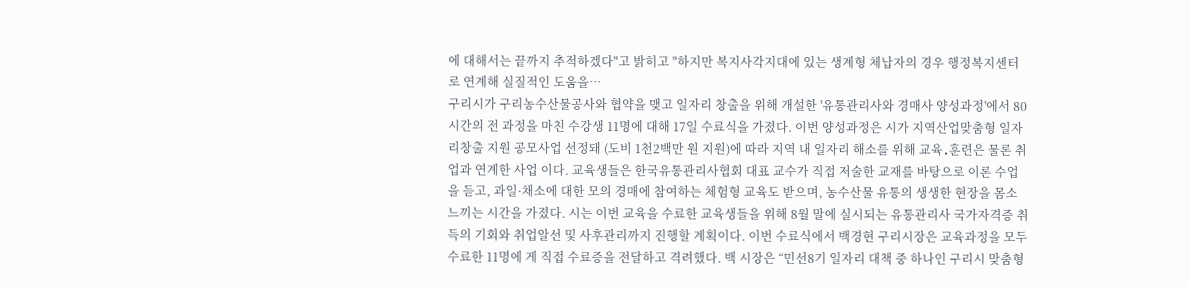에 대해서는 끝까지 추적하겠다"고 밝히고 "하지만 복지사각지대에 있는 생계형 체납자의 경우 행정복지센터로 연계해 실질적인 도움을…
구리시가 구리농수산물공사와 협약을 맺고 일자리 창출을 위해 개설한 '유통관리사와 경매사 양성과정'에서 80시간의 전 과정을 마친 수강생 11명에 대해 17일 수료식을 가졌다. 이번 양성과정은 시가 지역산업맞춤형 일자리창출 지원 공모사업 선정돼 (도비 1천2백만 원 지원)에 따라 지역 내 일자리 해소를 위해 교육․훈련은 물론 취업과 연계한 사업 이다. 교육생들은 한국유통관리사협회 대표 교수가 직접 저술한 교재를 바탕으로 이론 수업을 듣고, 과일·채소에 대한 모의 경매에 참여하는 체험형 교육도 받으며, 농수산물 유통의 생생한 현장을 몸소 느끼는 시간을 가졌다. 시는 이번 교육을 수료한 교육생들을 위해 8월 말에 실시되는 유통관리사 국가자격증 취득의 기회와 취업알선 및 사후관리까지 진행할 계획이다. 이번 수료식에서 백경현 구리시장은 교육과정을 모두 수료한 11명에 게 직접 수료증을 전달하고 격려했다. 백 시장은 “민선8기 일자리 대책 중 하나인 구리시 맞춤형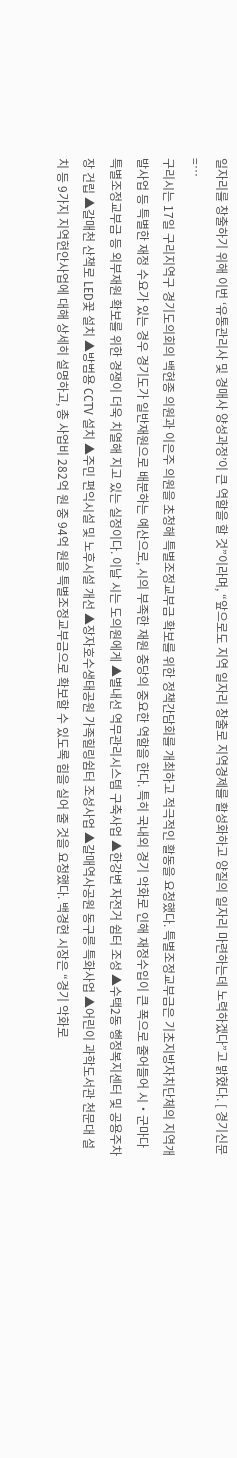일자리를 창출하기 위해 이번 ‘유통관리사 및 경매사 양성과정’이 큰 역할을 할 것”이라며, “앞으로도 지역 일자리 창출로 지역경제를 활성화하고 양질의 일자리 마련하는데 노력하겠다”고 밝혔다. [ 경기신문 =…
구리시는 17일 구리지역구 경기도의회의 백현종 의원과 이은주 의원을 초청해 특별조정교부금 확보를 위한 정책간담회를 개최하고 적극적인 활동을 요청했다. 특별조정교부금은 기초지방자치단체의 지역개발사업 등 특별한 재정 수요가 있는 경우 경기도가 일반재원으로 배분하는 예산으로, 시의 부족한 재원 충당의 중요한 역할을 한다. 특히 국내외 경기 악화로 인해 재정수입이 큰 폭으로 줄어들어 시‧군마다 특별조정교부금 등 외부재원 확보를 위한 경쟁이 더욱 치열해 지고 있는 실정이다. 이날 시는 도의원에게 ▲별내선 역무관리시스템 구축사업 ▲한강변 자전거 쉼터 조성 ▲수택2동 행정복지센터 및 공용주차장 건립 ▲갈매천 산책로 LED꽃 설치 ▲방범용 CCTV 설치 ▲주민 편익시설 및 노후시설 개선 ▲장자호수생태공원 가족힐링쉼터 조성사업 ▲갈매역사공원 동구릉 특화사업 ▲어린이 과학도서관 천문대 설치 등 9가지 지역현안사업에 대해 상세히 설명하고, 총 사업비 282억 원 중 94억 원을 특별조정교부금으로 확보할 수 있도록 힘을 실어 줄 것을 요청했다. 백경현 시장은 “경기 악화로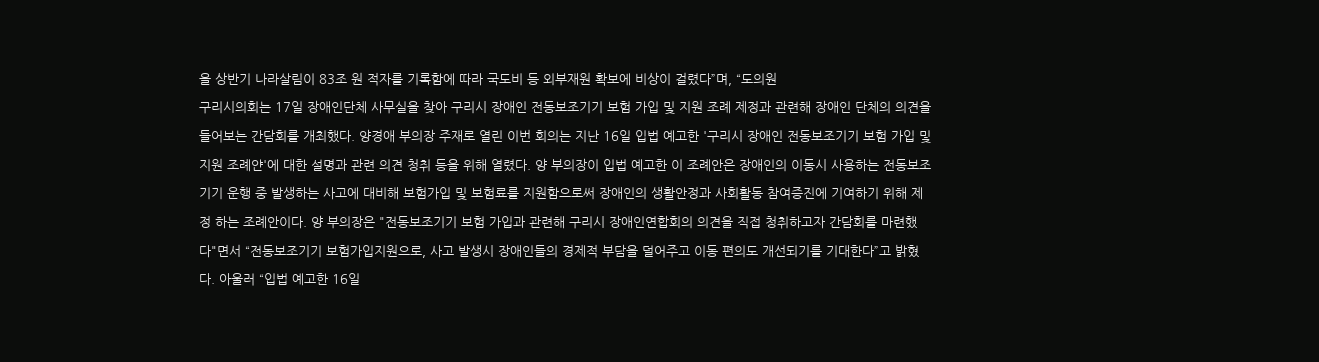올 상반기 나라살림이 83조 원 적자를 기록함에 따라 국도비 등 외부재원 확보에 비상이 걸렸다”며, “도의원
구리시의회는 17일 장애인단체 사무실을 찾아 구리시 장애인 전동보조기기 보험 가입 및 지원 조례 제정과 관련해 장애인 단체의 의견을 들어보는 간담회를 개최했다. 양경애 부의장 주재로 열린 이번 회의는 지난 16일 입법 예고한 '구리시 장애인 전동보조기기 보험 가입 및 지원 조례얀'에 대한 설명과 관련 의견 청취 등을 위해 열렸다. 양 부의장이 입법 예고한 이 조례안은 장애인의 이동시 사용하는 전동보조기기 운행 중 발생하는 사고에 대비해 보험가입 및 보험료를 지원함으로써 장애인의 생활안정과 사회활동 참여증진에 기여하기 위해 제정 하는 조례안이다. 양 부의장은 "전동보조기기 보험 가입과 관련해 구리시 장애인연합회의 의견을 직접 청취하고자 간담회를 마련했다"면서 “전동보조기기 보험가입지원으로, 사고 발생시 장애인들의 경제적 부담을 덜어주고 이동 편의도 개선되기를 기대한다”고 밝혔다. 아울러 “입법 예고한 16일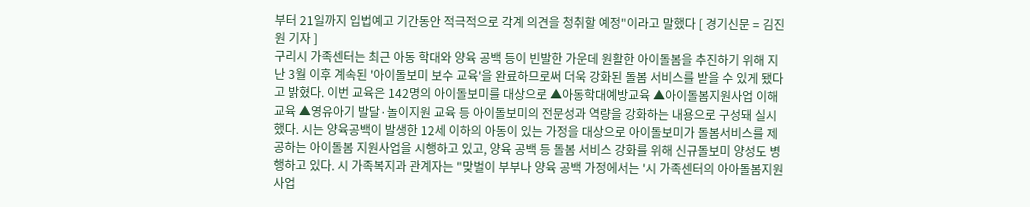부터 21일까지 입법예고 기간동안 적극적으로 각계 의견을 청취할 예정"이라고 말했다 [ 경기신문 = 김진원 기자 ]
구리시 가족센터는 최근 아동 학대와 양육 공백 등이 빈발한 가운데 원활한 아이돌봄을 추진하기 위해 지난 3월 이후 계속된 '아이돌보미 보수 교육'을 완료하므로써 더욱 강화된 돌봄 서비스를 받을 수 있게 됐다고 밝혔다. 이번 교육은 142명의 아이돌보미를 대상으로 ▲아동학대예방교육 ▲아이돌봄지원사업 이해 교육 ▲영유아기 발달·놀이지원 교육 등 아이돌보미의 전문성과 역량을 강화하는 내용으로 구성돼 실시했다. 시는 양육공백이 발생한 12세 이하의 아동이 있는 가정을 대상으로 아이돌보미가 돌봄서비스를 제공하는 아이돌봄 지원사업을 시행하고 있고, 양육 공백 등 돌봄 서비스 강화를 위해 신규돌보미 양성도 병행하고 있다. 시 가족복지과 관계자는 "맞벌이 부부나 양육 공백 가정에서는 '시 가족센터의 아아돌봄지원사업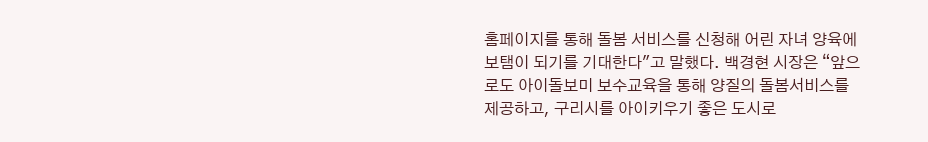홈페이지를 통해 돌봄 서비스를 신청해 어린 자녀 양육에 보탬이 되기를 기대한다"고 말했다. 백경현 시장은 “앞으로도 아이돌보미 보수교육을 통해 양질의 돌봄서비스를 제공하고, 구리시를 아이키우기 좋은 도시로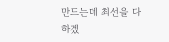만드는데 최선을 다하겠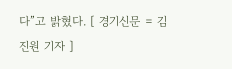다”고 밝혔다. [ 경기신문 = 김진원 기자 ]